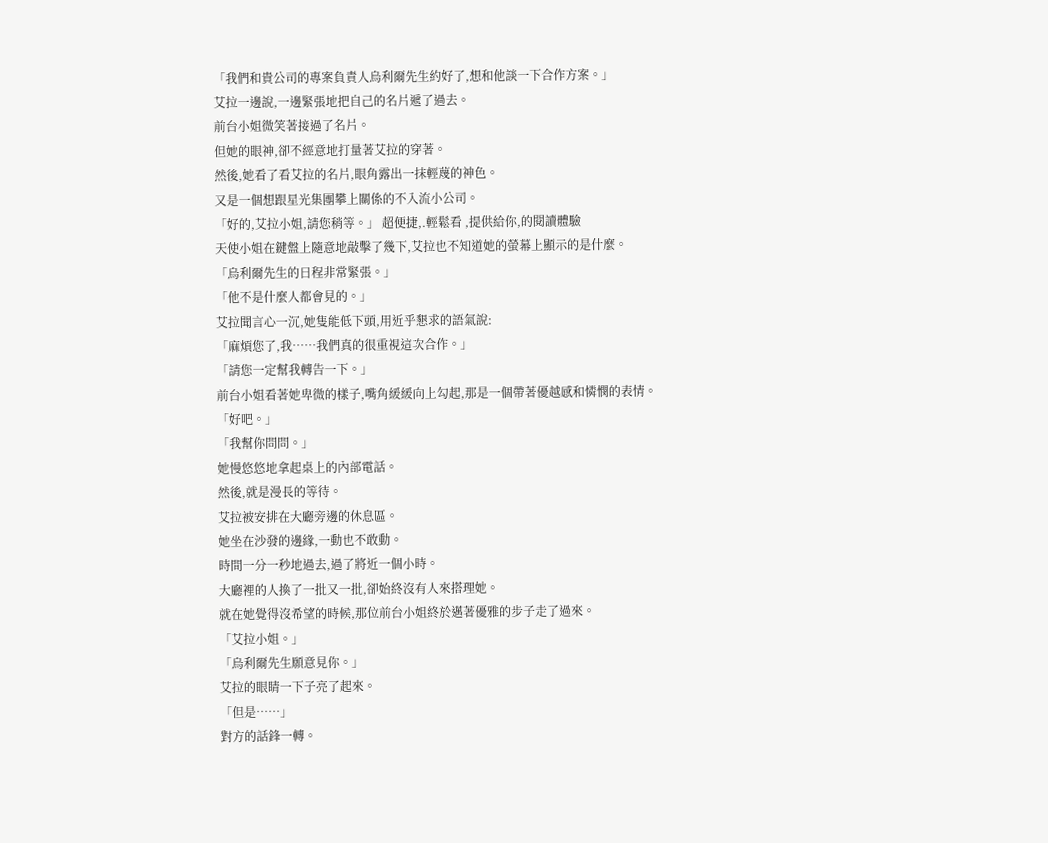「我們和貴公司的專案負責人烏利爾先生約好了,想和他談一下合作方案。」
艾拉一邊說,一邊緊張地把自己的名片遞了過去。
前台小姐微笑著接過了名片。
但她的眼神,卻不經意地打量著艾拉的穿著。
然後,她看了看艾拉的名片,眼角露出一抹輕蔑的神色。
又是一個想跟星光集團攀上關係的不入流小公司。
「好的,艾拉小姐,請您稍等。」 超便捷,.輕鬆看 ,提供給你,的閱讀體驗
天使小姐在鍵盤上隨意地敲擊了幾下,艾拉也不知道她的螢幕上顯示的是什麼。
「烏利爾先生的日程非常緊張。」
「他不是什麼人都會見的。」
艾拉聞言心一沉,她隻能低下頭,用近乎懇求的語氣說:
「麻煩您了,我……我們真的很重視這次合作。」
「請您一定幫我轉告一下。」
前台小姐看著她卑微的樣子,嘴角緩緩向上勾起,那是一個帶著優越感和憐憫的表情。
「好吧。」
「我幫你問問。」
她慢悠悠地拿起桌上的內部電話。
然後,就是漫長的等待。
艾拉被安排在大廳旁邊的休息區。
她坐在沙發的邊緣,一動也不敢動。
時間一分一秒地過去,過了將近一個小時。
大廳裡的人換了一批又一批,卻始終沒有人來搭理她。
就在她覺得沒希望的時候,那位前台小姐終於邁著優雅的步子走了過來。
「艾拉小姐。」
「烏利爾先生願意見你。」
艾拉的眼睛一下子亮了起來。
「但是……」
對方的話鋒一轉。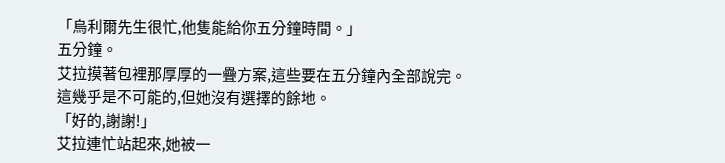「烏利爾先生很忙,他隻能給你五分鐘時間。」
五分鐘。
艾拉摸著包裡那厚厚的一疊方案,這些要在五分鐘內全部說完。
這幾乎是不可能的,但她沒有選擇的餘地。
「好的,謝謝!」
艾拉連忙站起來,她被一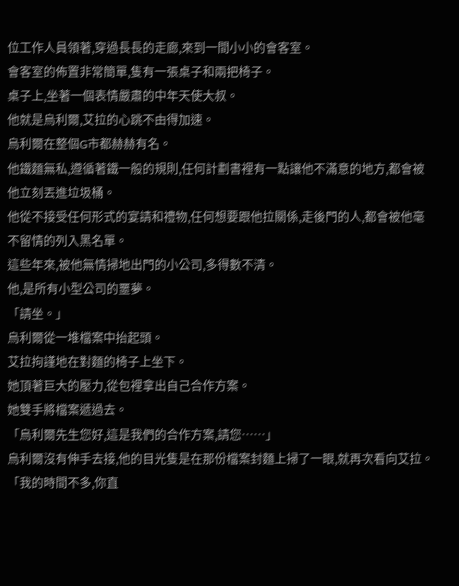位工作人員領著,穿過長長的走廊,來到一間小小的會客室。
會客室的佈置非常簡單,隻有一張桌子和兩把椅子。
桌子上,坐著一個表情嚴肅的中年天使大叔。
他就是烏利爾,艾拉的心跳不由得加速。
烏利爾在整個G市都赫赫有名。
他鐵麵無私,遵循著鐵一般的規則,任何計劃書裡有一點讓他不滿意的地方,都會被他立刻丟進垃圾桶。
他從不接受任何形式的宴請和禮物,任何想要跟他拉關係,走後門的人,都會被他毫不留情的列入黑名單。
這些年來,被他無情掃地出門的小公司,多得數不清。
他,是所有小型公司的噩夢。
「請坐。」
烏利爾從一堆檔案中抬起頭。
艾拉拘謹地在對麵的椅子上坐下。
她頂著巨大的壓力,從包裡拿出自己合作方案。
她雙手將檔案遞過去。
「烏利爾先生您好,這是我們的合作方案,請您……」
烏利爾沒有伸手去接,他的目光隻是在那份檔案封麵上掃了一眼,就再次看向艾拉。
「我的時間不多,你直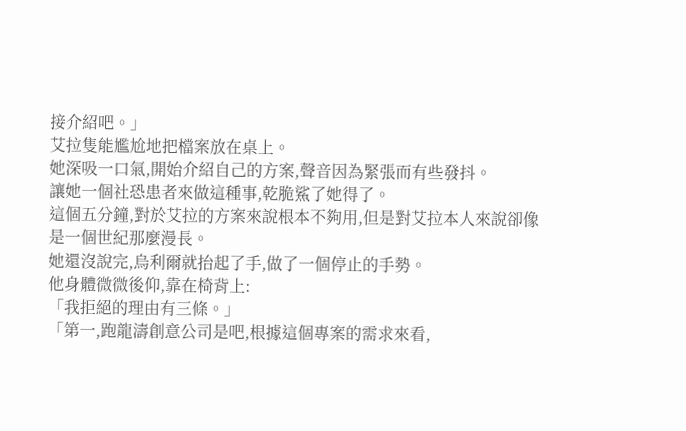接介紹吧。」
艾拉隻能尷尬地把檔案放在桌上。
她深吸一口氣,開始介紹自己的方案,聲音因為緊張而有些發抖。
讓她一個社恐患者來做這種事,乾脆鯊了她得了。
這個五分鐘,對於艾拉的方案來說根本不夠用,但是對艾拉本人來說卻像是一個世紀那麼漫長。
她還沒說完,烏利爾就抬起了手,做了一個停止的手勢。
他身體微微後仰,靠在椅背上:
「我拒絕的理由有三條。」
「第一,跑龍濤創意公司是吧,根據這個專案的需求來看,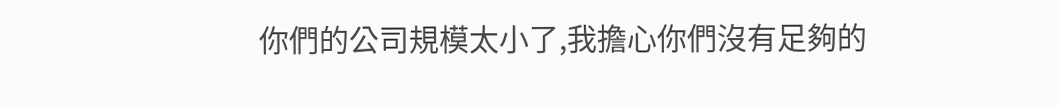你們的公司規模太小了,我擔心你們沒有足夠的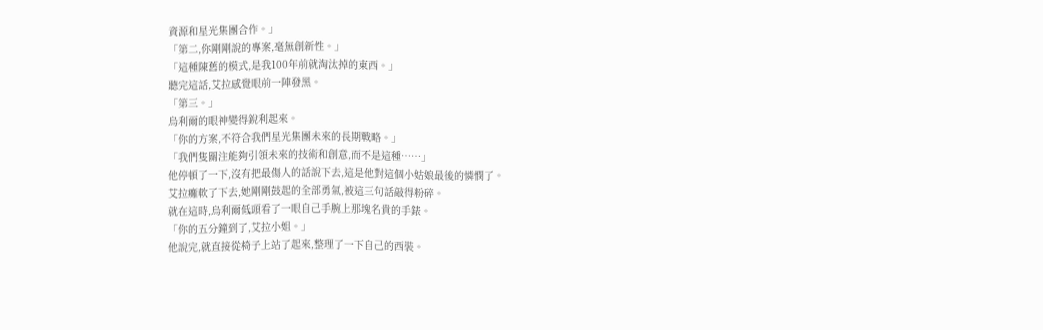資源和星光集團合作。」
「第二,你剛剛說的專案,毫無創新性。」
「這種陳舊的模式,是我100年前就淘汰掉的東西。」
聽完這話,艾拉感覺眼前一陣發黑。
「第三。」
烏利爾的眼神變得銳利起來。
「你的方案,不符合我們星光集團未來的長期戰略。」
「我們隻關注能夠引領未來的技術和創意,而不是這種……」
他停頓了一下,沒有把最傷人的話說下去,這是他對這個小姑娘最後的憐憫了。
艾拉癱軟了下去,她剛剛鼓起的全部勇氣,被這三句話敲得粉碎。
就在這時,烏利爾低頭看了一眼自己手腕上那塊名貴的手錶。
「你的五分鐘到了,艾拉小姐。」
他說完,就直接從椅子上站了起來,整理了一下自己的西裝。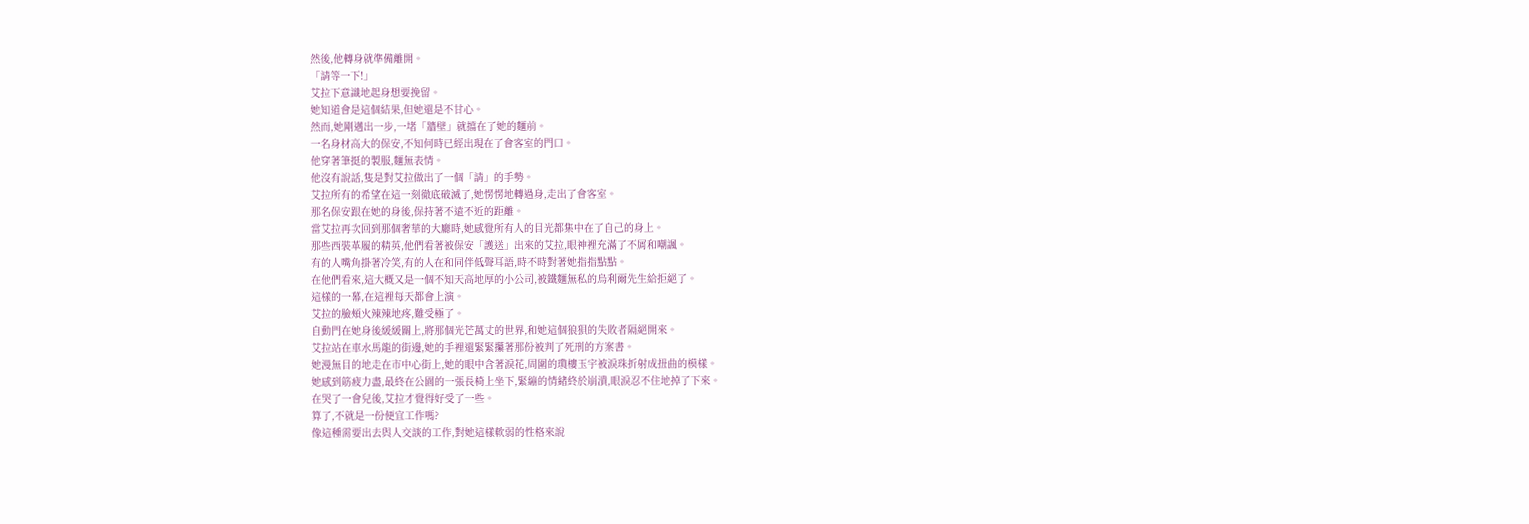然後,他轉身就準備離開。
「請等一下!」
艾拉下意識地起身想要挽留。
她知道會是這個結果,但她還是不甘心。
然而,她剛邁出一步,一堵「牆壁」就擋在了她的麵前。
一名身材高大的保安,不知何時已經出現在了會客室的門口。
他穿著筆挺的製服,麵無表情。
他沒有說話,隻是對艾拉做出了一個「請」的手勢。
艾拉所有的希望在這一刻徹底破滅了,她愣愣地轉過身,走出了會客室。
那名保安跟在她的身後,保持著不遠不近的距離。
當艾拉再次回到那個奢華的大廳時,她感覺所有人的目光都集中在了自己的身上。
那些西裝革履的精英,他們看著被保安「護送」出來的艾拉,眼神裡充滿了不屑和嘲諷。
有的人嘴角掛著冷笑,有的人在和同伴低聲耳語,時不時對著她指指點點。
在他們看來,這大概又是一個不知天高地厚的小公司,被鐵麵無私的烏利爾先生給拒絕了。
這樣的一幕,在這裡每天都會上演。
艾拉的臉頰火辣辣地疼,難受極了。
自動門在她身後緩緩關上,將那個光芒萬丈的世界,和她這個狼狽的失敗者隔絕開來。
艾拉站在車水馬龍的街邊,她的手裡還緊緊攥著那份被判了死刑的方案書。
她漫無目的地走在市中心街上,她的眼中含著淚花,周圍的瓊樓玉宇被淚珠折射成扭曲的模樣。
她感到筋疲力盡,最終在公園的一張長椅上坐下,緊繃的情緒終於崩潰,眼淚忍不住地掉了下來。
在哭了一會兒後,艾拉才覺得好受了一些。
算了,不就是一份便宜工作嗎?
像這種需要出去與人交談的工作,對她這樣軟弱的性格來說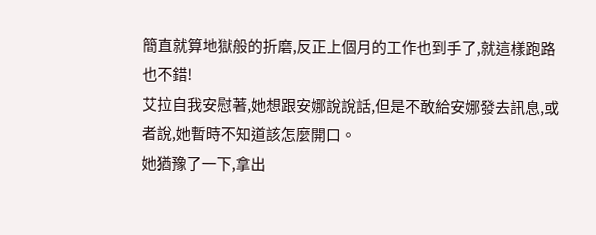簡直就算地獄般的折磨,反正上個月的工作也到手了,就這樣跑路也不錯!
艾拉自我安慰著,她想跟安娜說說話,但是不敢給安娜發去訊息,或者說,她暫時不知道該怎麼開口。
她猶豫了一下,拿出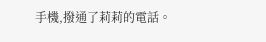手機,撥通了莉莉的電話。